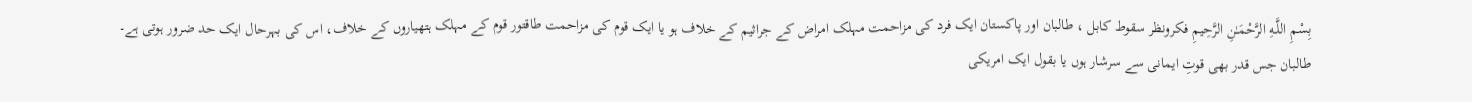بِسْمِ اللَّـهِ الرَّحْمَـٰنِ الرَّحِيمِ فکرونظر سقوط کابل ، طالبان اور پاکستان ایک فرد کی مزاحمت مہلک امراض کے جراثیم کے خلاف ہو یا ایک قوم کی مزاحمت طاقتور قوم کے مہلک ہتھیاروں کے خلاف، اس کی بہرحال ایک حد ضرور ہوتی ہے۔ طالبان جس قدر بھی قوتِ ایمانی سے سرشار ہوں یا بقول ایک امریکی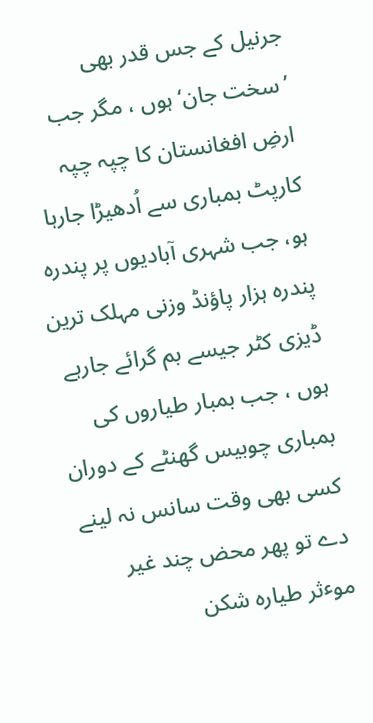جرنیل کے جس قدر بھی ’سخت جان‘ ہوں ، مگر جب ارضِ افغانستان کا چپہ چپہ کارپٹ بمباری سے اُدھیڑا جارہا ہو، جب شہری آبادیوں پر پندرہ پندرہ ہزار پاؤنڈ وزنی مہلک ترین ڈیزی کٹر جیسے بم گرائے جارہے ہوں ، جب بمبار طیاروں کی بمباری چوبیس گھنٹے کے دوران کسی بھی وقت سانس نہ لینے دے تو پھر محض چند غیر موٴثر طیارہ شکن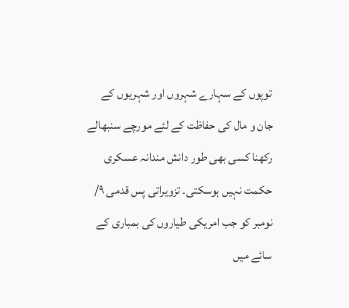توپوں کے سہارے شہروں اور شہریوں کے جان و مال کی حفاظت کے لئے مورچے سنبھالے رکھنا کسی بھی طور دانش مندانہ عسکری حکمت نہیں ہوسکتی۔ تزویراتی پس قدمی ۹/ نومبر کو جب امریکی طیاروں کی بمباری کے سائے میں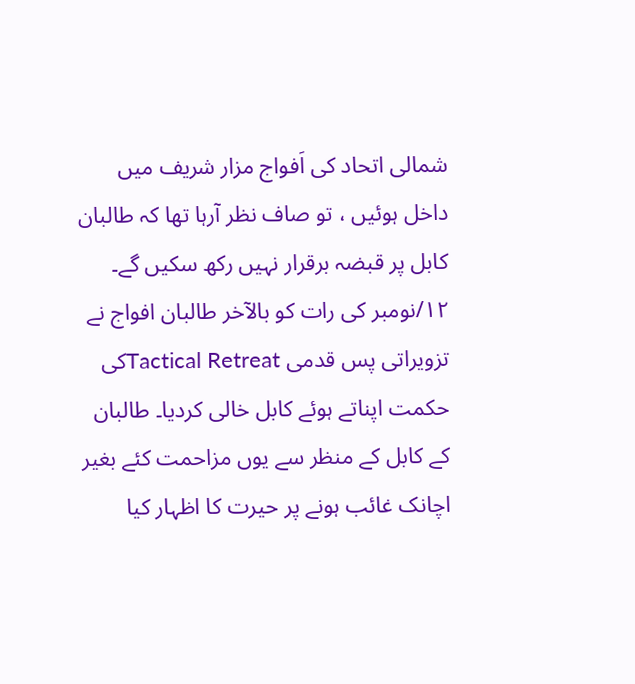شمالی اتحاد کی اَفواج مزار شریف میں داخل ہوئیں ، تو صاف نظر آرہا تھا کہ طالبان کابل پر قبضہ برقرار نہیں رکھ سکیں گے۔ ۱۲/نومبر کی رات کو بالآخر طالبان افواج نے تزویراتی پس قدمی Tactical Retreatکی حکمت اپناتے ہوئے کابل خالی کردیا۔ طالبان کے کابل کے منظر سے یوں مزاحمت کئے بغیر اچانک غائب ہونے پر حیرت کا اظہار کیا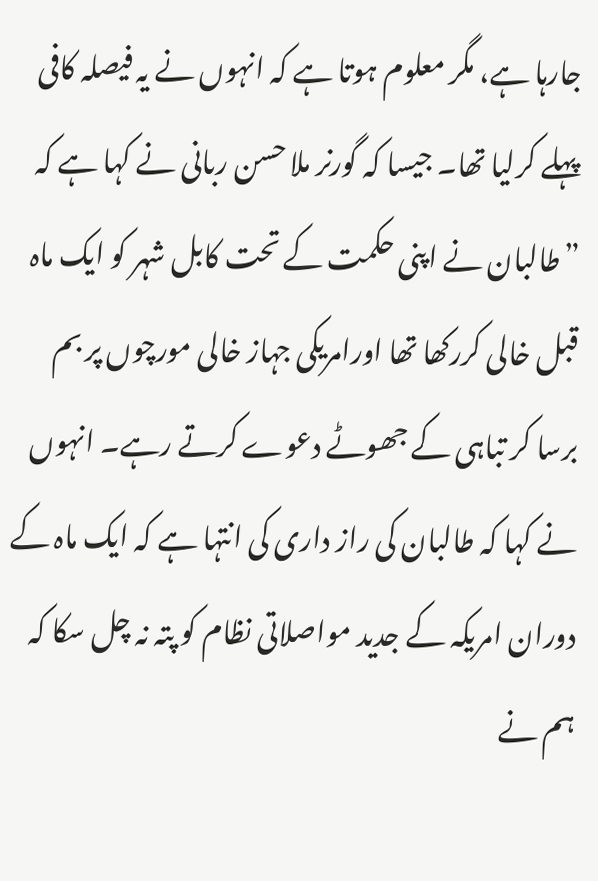جارہا ہے، مگر معلوم ہوتا ہے کہ انہوں نے یہ فیصلہ کافی پہلے کرلیا تھا۔ جیسا کہ گورنر ملا حسن ربانی نے کہا ہے کہ ”طالبان نے اپنی حکمت کے تحت کابل شہر کو ایک ماہ قبل خالی کررکھا تھا اورامریکی جہاز خالی مورچوں پر بم برسا کر تباہی کے جھوٹے دعوے کرتے رہے۔ انہوں نے کہا کہ طالبان کی راز داری کی انتہا ہے کہ ایک ماہ کے دوران امریکہ کے جدید مواصلاتی نظام کو پتہ نہ چل سکا کہ ہم نے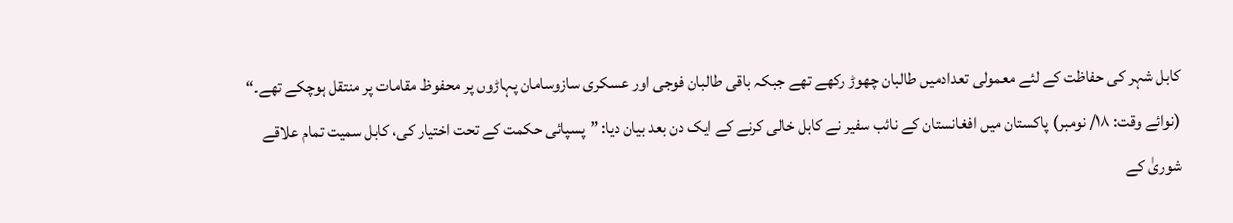کابل شہر کی حفاظت کے لئے معمولی تعدادمیں طالبان چھوڑ رکھے تھے جبکہ باقی طالبان فوجی اور عسکری سازوسامان پہاڑوں پر محفوظ مقامات پر منتقل ہوچکے تھے۔“ (نوائے وقت: ۱۸/ نومبر) پاکستان میں افغانستان کے نائب سفیر نے کابل خالی کرنے کے ایک دن بعد بیان دیا: ”پسپائی حکمت کے تحت اختیار کی، کابل سمیت تمام علاقے شوریٰ کے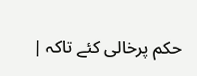حکم پرخالی کئے تاکہ |